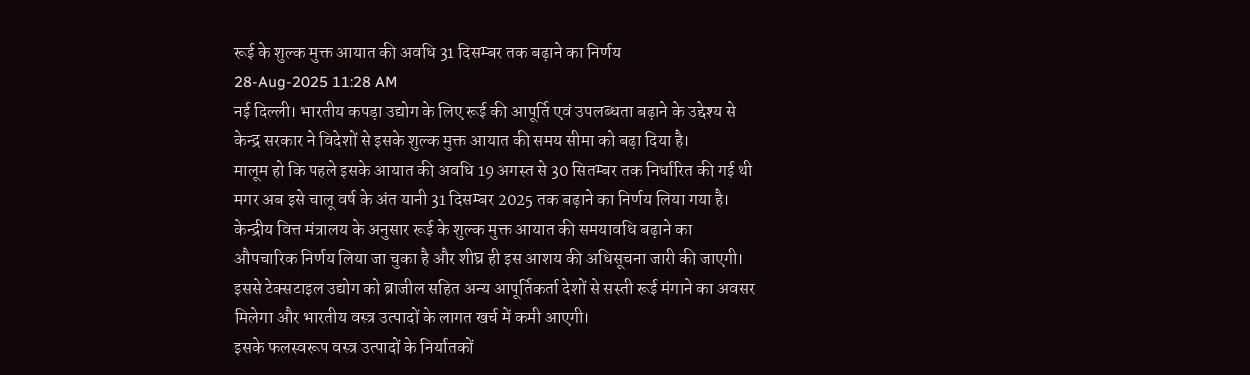रूई के शुल्क मुक्त आयात की अवधि 31 दिसम्बर तक बढ़ाने का निर्णय
28-Aug-2025 11:28 AM
नई दिल्ली। भारतीय कपड़ा उद्योग के लिए रूई की आपूर्ति एवं उपलब्धता बढ़ाने के उद्देश्य से केन्द्र सरकार ने विदेशों से इसके शुल्क मुक्त आयात की समय सीमा को बढ़ा दिया है।
मालूम हो कि पहले इसके आयात की अवधि 19 अगस्त से 30 सितम्बर तक निर्धारित की गई थी मगर अब इसे चालू वर्ष के अंत यानी 31 दिसम्बर 2025 तक बढ़ाने का निर्णय लिया गया है।
केन्द्रीय वित्त मंत्रालय के अनुसार रूई के शुल्क मुक्त आयात की समयावधि बढ़ाने का औपचारिक निर्णय लिया जा चुका है और शीघ्र ही इस आशय की अधिसूचना जारी की जाएगी।
इससे टेक्सटाइल उद्योग को ब्राजील सहित अन्य आपूर्तिकर्ता देशों से सस्ती रूई मंगाने का अवसर मिलेगा और भारतीय वस्त्र उत्पादों के लागत खर्च में कमी आएगी।
इसके फलस्वरूप वस्त्र उत्पादों के निर्यातकों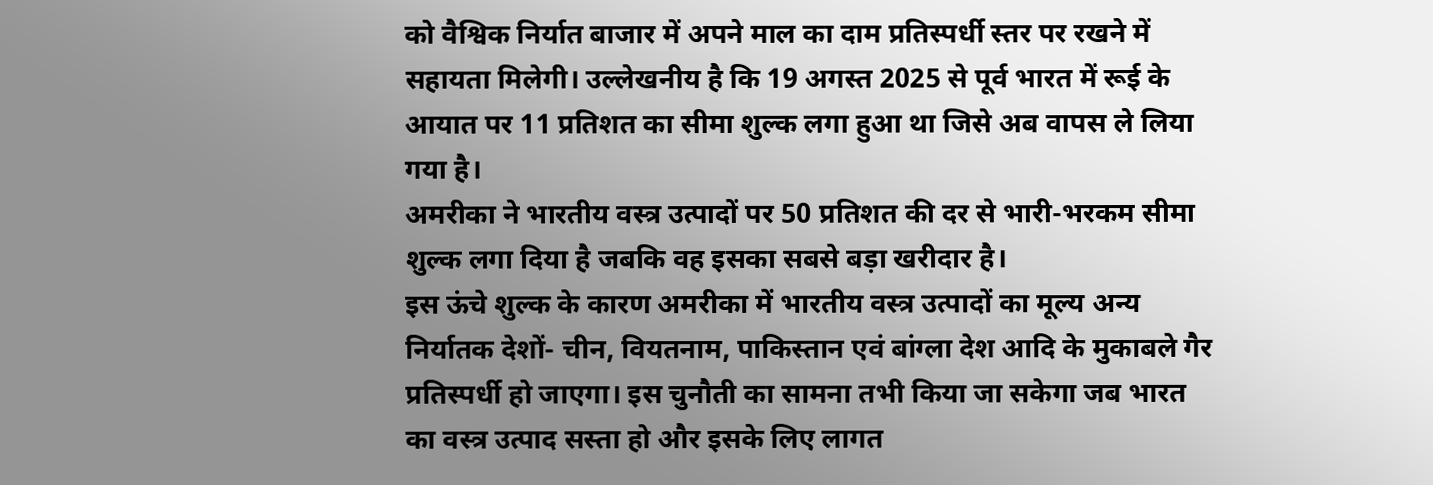को वैश्विक निर्यात बाजार में अपने माल का दाम प्रतिस्पर्धी स्तर पर रखने में सहायता मिलेगी। उल्लेखनीय है कि 19 अगस्त 2025 से पूर्व भारत में रूई के आयात पर 11 प्रतिशत का सीमा शुल्क लगा हुआ था जिसे अब वापस ले लिया गया है।
अमरीका ने भारतीय वस्त्र उत्पादों पर 50 प्रतिशत की दर से भारी-भरकम सीमा शुल्क लगा दिया है जबकि वह इसका सबसे बड़ा खरीदार है।
इस ऊंचे शुल्क के कारण अमरीका में भारतीय वस्त्र उत्पादों का मूल्य अन्य निर्यातक देशों- चीन, वियतनाम, पाकिस्तान एवं बांग्ला देश आदि के मुकाबले गैर प्रतिस्पर्धी हो जाएगा। इस चुनौती का सामना तभी किया जा सकेगा जब भारत का वस्त्र उत्पाद सस्ता हो और इसके लिए लागत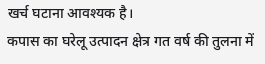खर्च घटाना आवश्यक है।
कपास का घरेलू उत्पादन क्षेत्र गत वर्ष की तुलना में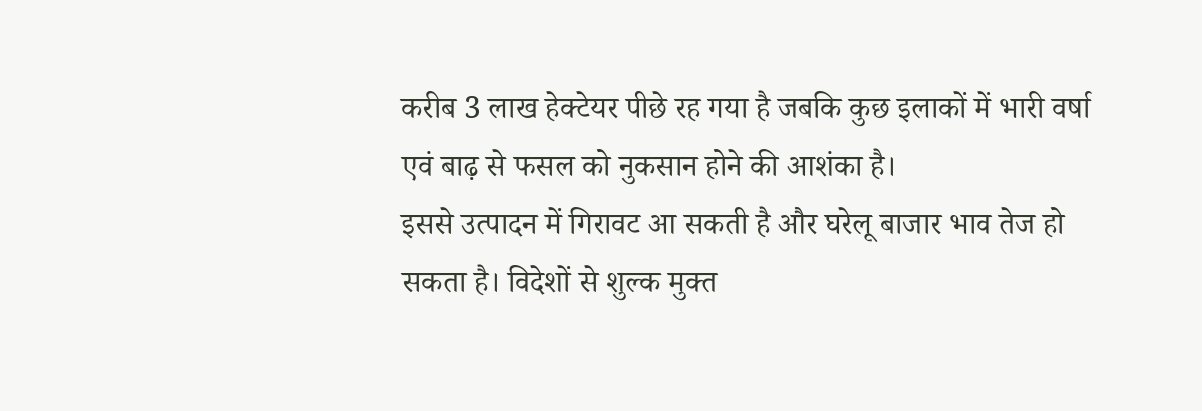करीब 3 लाख हेक्टेयर पीछे रह गया है जबकि कुछ इलाकों में भारी वर्षा एवं बाढ़ से फसल को नुकसान होने की आशंका है।
इससे उत्पादन में गिरावट आ सकती है और घरेलू बाजार भाव तेज हो सकता है। विदेशों से शुल्क मुक्त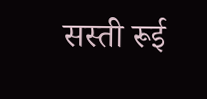सस्ती रूई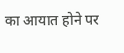का आयात होने पर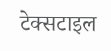टेक्सटाइल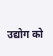उद्योग को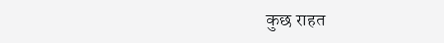कुछ राहत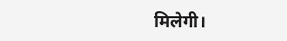मिलेगी।